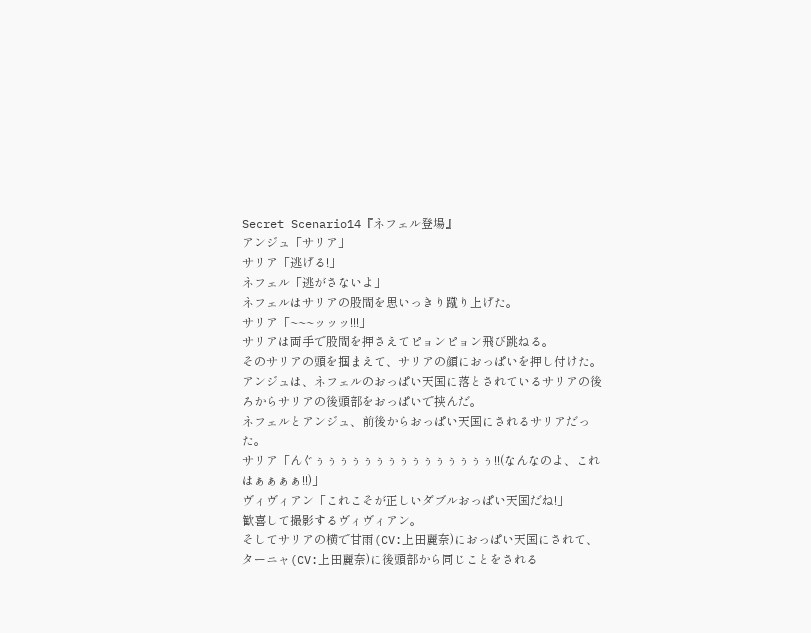Secret Scenario14『ネフェル登場』
アンジュ「サリア」
サリア「逃げる!」
ネフェル「逃がさないよ」
ネフェルはサリアの股間を思いっきり蹴り上げた。
サリア「~~~ッッッ!!!」
サリアは両手で股間を押さえてピョンピョン飛び跳ねる。
そのサリアの頭を掴まえて、サリアの顔におっぱいを押し付けた。
アンジュは、ネフェルのおっぱい天国に落とされているサリアの後ろからサリアの後頭部をおっぱいで挟んだ。
ネフェルとアンジュ、前後からおっぱい天国にされるサリアだった。
サリア「んぐぅぅぅぅぅぅぅぅぅぅぅぅぅぅぅ!!(なんなのよ、これはぁぁぁぁ!!)」
ヴィヴィアン「これこそが正しいダブルおっぱい天国だね!」
歓喜して撮影するヴィヴィアン。
そしてサリアの横で甘雨(CV:上田麗奈)におっぱい天国にされて、ターニャ(CV:上田麗奈)に後頭部から同じことをされる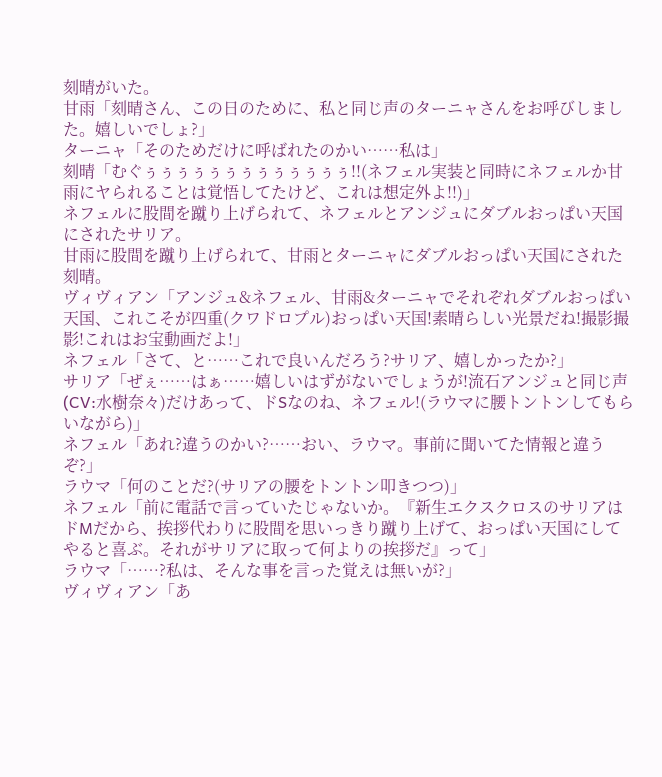刻晴がいた。
甘雨「刻晴さん、この日のために、私と同じ声のターニャさんをお呼びしました。嬉しいでしょ?」
ターニャ「そのためだけに呼ばれたのかい……私は」
刻晴「むぐぅぅぅぅぅぅぅぅぅぅぅぅぅ!!(ネフェル実装と同時にネフェルか甘雨にヤられることは覚悟してたけど、これは想定外よ!!)」
ネフェルに股間を蹴り上げられて、ネフェルとアンジュにダブルおっぱい天国にされたサリア。
甘雨に股間を蹴り上げられて、甘雨とターニャにダブルおっぱい天国にされた刻晴。
ヴィヴィアン「アンジュ&ネフェル、甘雨&ターニャでそれぞれダブルおっぱい天国、これこそが四重(クワドロプル)おっぱい天国!素晴らしい光景だね!撮影撮影!これはお宝動画だよ!」
ネフェル「さて、と……これで良いんだろう?サリア、嬉しかったか?」
サリア「ぜぇ……はぁ……嬉しいはずがないでしょうが!流石アンジュと同じ声(CV:水樹奈々)だけあって、ドSなのね、ネフェル!(ラウマに腰トントンしてもらいながら)」
ネフェル「あれ?違うのかい?……おい、ラウマ。事前に聞いてた情報と違うぞ?」
ラウマ「何のことだ?(サリアの腰をトントン叩きつつ)」
ネフェル「前に電話で言っていたじゃないか。『新生エクスクロスのサリアはドMだから、挨拶代わりに股間を思いっきり蹴り上げて、おっぱい天国にしてやると喜ぶ。それがサリアに取って何よりの挨拶だ』って」
ラウマ「……?私は、そんな事を言った覚えは無いが?」
ヴィヴィアン「あ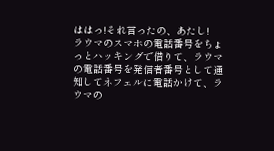ははっ!それ言ったの、あたし!
ラウマのスマホの電話番号をちょっとハッキングで借りて、ラウマの電話番号を発信者番号として通知してネフェルに電話かけて、ラウマの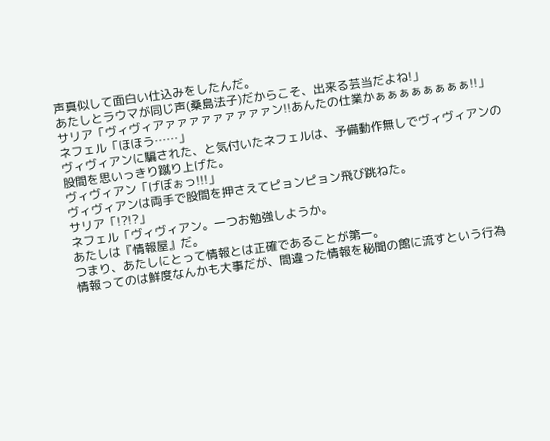声真似して面白い仕込みをしたんだ。
あたしとラウマが同じ声(桑島法子)だからこそ、出来る芸当だよね!」
サリア「ヴィヴィアァァァァァァァァァン!!あんたの仕業かぁぁぁぁぁぁぁぁ!!」
ネフェル「ほほう……」
ヴィヴィアンに騙された、と気付いたネフェルは、予備動作無しでヴィヴィアンの股間を思いっきり蹴り上げた。
ヴィヴィアン「げぼぉっ!!!」
ヴィヴィアンは両手で股間を押さえてピョンピョン飛び跳ねた。
サリア「!?!?」
ネフェル「ヴィヴィアン。一つお勉強しようか。
あたしは『情報屋』だ。
つまり、あたしにとって情報とは正確であることが第一。
情報ってのは鮮度なんかも大事だが、間違った情報を秘聞の館に流すという行為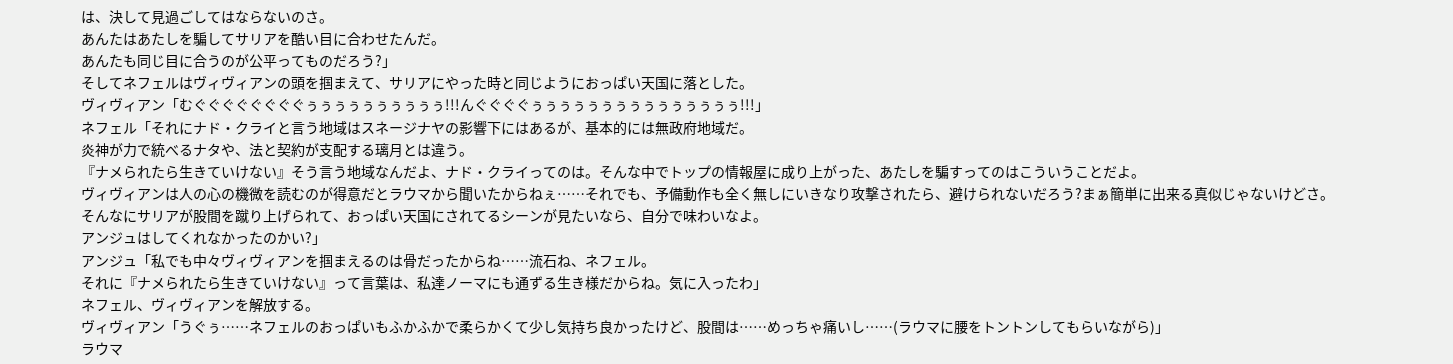は、決して見過ごしてはならないのさ。
あんたはあたしを騙してサリアを酷い目に合わせたんだ。
あんたも同じ目に合うのが公平ってものだろう?」
そしてネフェルはヴィヴィアンの頭を掴まえて、サリアにやった時と同じようにおっぱい天国に落とした。
ヴィヴィアン「むぐぐぐぐぐぐぐぐぅぅぅぅぅぅぅぅぅぅ!!!んぐぐぐぐぅぅぅぅぅぅぅぅぅぅぅぅぅぅぅ!!!」
ネフェル「それにナド・クライと言う地域はスネージナヤの影響下にはあるが、基本的には無政府地域だ。
炎神が力で統べるナタや、法と契約が支配する璃月とは違う。
『ナメられたら生きていけない』そう言う地域なんだよ、ナド・クライってのは。そんな中でトップの情報屋に成り上がった、あたしを騙すってのはこういうことだよ。
ヴィヴィアンは人の心の機微を読むのが得意だとラウマから聞いたからねぇ……それでも、予備動作も全く無しにいきなり攻撃されたら、避けられないだろう?まぁ簡単に出来る真似じゃないけどさ。
そんなにサリアが股間を蹴り上げられて、おっぱい天国にされてるシーンが見たいなら、自分で味わいなよ。
アンジュはしてくれなかったのかい?」
アンジュ「私でも中々ヴィヴィアンを掴まえるのは骨だったからね……流石ね、ネフェル。
それに『ナメられたら生きていけない』って言葉は、私達ノーマにも通ずる生き様だからね。気に入ったわ」
ネフェル、ヴィヴィアンを解放する。
ヴィヴィアン「うぐぅ……ネフェルのおっぱいもふかふかで柔らかくて少し気持ち良かったけど、股間は……めっちゃ痛いし……(ラウマに腰をトントンしてもらいながら)」
ラウマ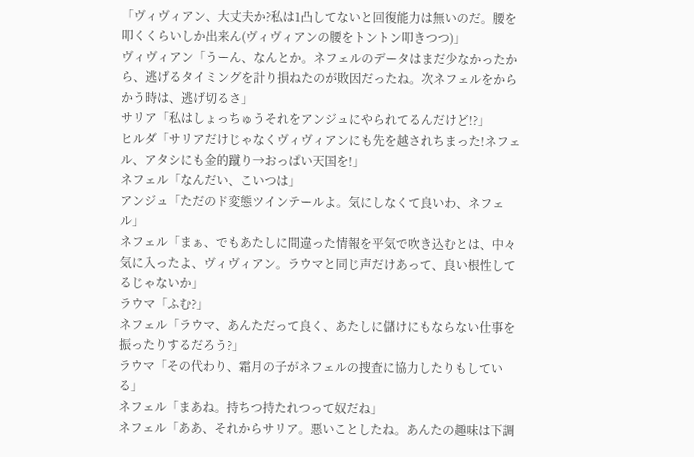「ヴィヴィアン、大丈夫か?私は1凸してないと回復能力は無いのだ。腰を叩くくらいしか出来ん(ヴィヴィアンの腰をトントン叩きつつ)」
ヴィヴィアン「うーん、なんとか。ネフェルのデータはまだ少なかったから、逃げるタイミングを計り損ねたのが敗因だったね。次ネフェルをからかう時は、逃げ切るさ」
サリア「私はしょっちゅうそれをアンジュにやられてるんだけど!?」
ヒルダ「サリアだけじゃなくヴィヴィアンにも先を越されちまった!ネフェル、アタシにも金的蹴り→おっぱい天国を!」
ネフェル「なんだい、こいつは」
アンジュ「ただのド変態ツインテールよ。気にしなくて良いわ、ネフェル」
ネフェル「まぁ、でもあたしに間違った情報を平気で吹き込むとは、中々気に入ったよ、ヴィヴィアン。ラウマと同じ声だけあって、良い根性してるじゃないか」
ラウマ「ふむ?」
ネフェル「ラウマ、あんただって良く、あたしに儲けにもならない仕事を振ったりするだろう?」
ラウマ「その代わり、霜月の子がネフェルの捜査に協力したりもしている」
ネフェル「まあね。持ちつ持たれつって奴だね」
ネフェル「ああ、それからサリア。悪いことしたね。あんたの趣味は下調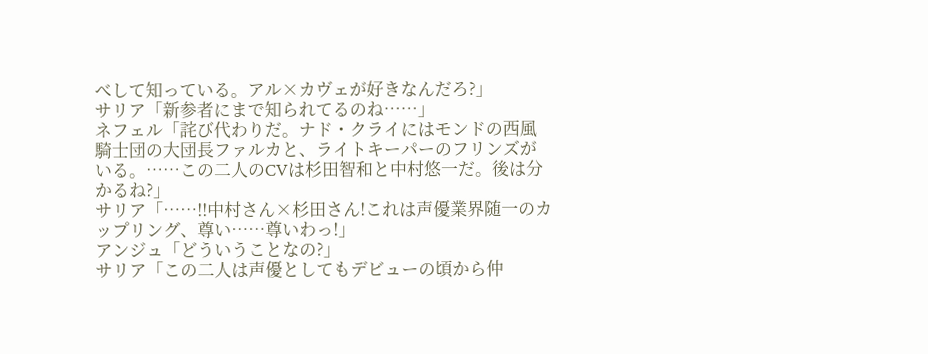べして知っている。アル×カヴェが好きなんだろ?」
サリア「新参者にまで知られてるのね……」
ネフェル「詫び代わりだ。ナド・クライにはモンドの西風騎士団の大団長ファルカと、ライトキーパーのフリンズがいる。……この二人のCVは杉田智和と中村悠一だ。後は分かるね?」
サリア「……!!中村さん×杉田さん!これは声優業界随一のカップリング、尊い……尊いわっ!」
アンジュ「どういうことなの?」
サリア「この二人は声優としてもデビューの頃から仲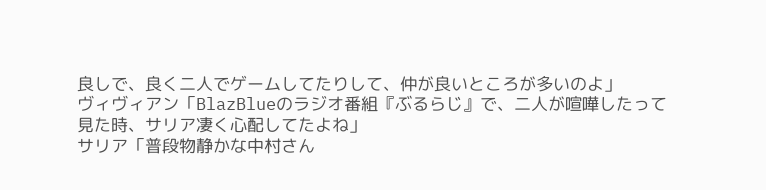良しで、良く二人でゲームしてたりして、仲が良いところが多いのよ」
ヴィヴィアン「BlazBlueのラジオ番組『ぶるらじ』で、二人が喧嘩したって見た時、サリア凄く心配してたよね」
サリア「普段物静かな中村さん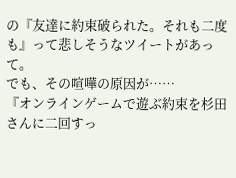の『友達に約束破られた。それも二度も』って悲しそうなツイートがあって。
でも、その喧嘩の原因が……
『オンラインゲームで遊ぶ約束を杉田さんに二回すっ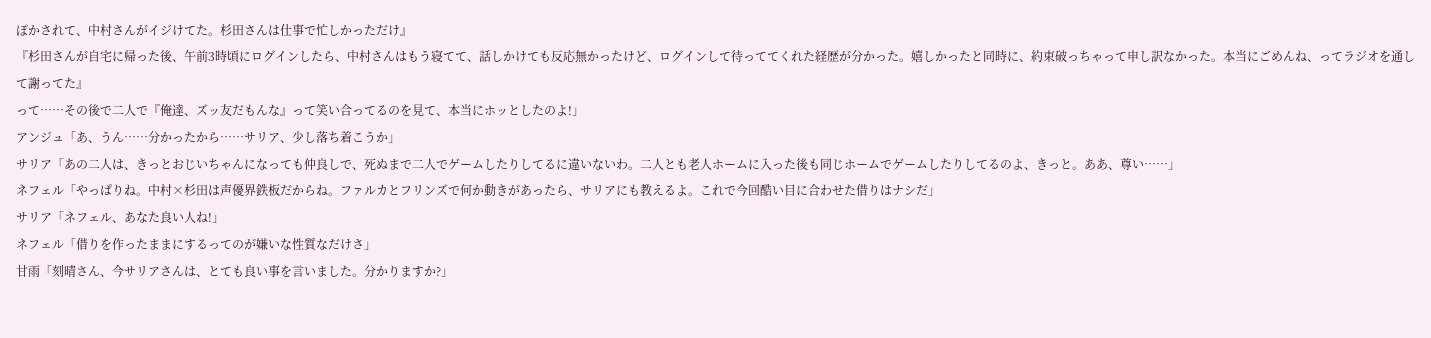ぽかされて、中村さんがイジけてた。杉田さんは仕事で忙しかっただけ』
『杉田さんが自宅に帰った後、午前3時頃にログインしたら、中村さんはもう寝てて、話しかけても反応無かったけど、ログインして待っててくれた経歴が分かった。嬉しかったと同時に、約束破っちゃって申し訳なかった。本当にごめんね、ってラジオを通して謝ってた』
って……その後で二人で『俺達、ズッ友だもんな』って笑い合ってるのを見て、本当にホッとしたのよ!」
アンジュ「あ、うん……分かったから……サリア、少し落ち着こうか」
サリア「あの二人は、きっとおじいちゃんになっても仲良しで、死ぬまで二人でゲームしたりしてるに違いないわ。二人とも老人ホームに入った後も同じホームでゲームしたりしてるのよ、きっと。ああ、尊い……」
ネフェル「やっぱりね。中村×杉田は声優界鉄板だからね。ファルカとフリンズで何か動きがあったら、サリアにも教えるよ。これで今回酷い目に合わせた借りはナシだ」
サリア「ネフェル、あなた良い人ね!」
ネフェル「借りを作ったままにするってのが嫌いな性質なだけさ」
甘雨「刻晴さん、今サリアさんは、とても良い事を言いました。分かりますか?」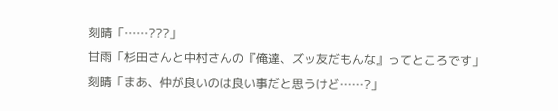刻晴「……???」
甘雨「杉田さんと中村さんの『俺達、ズッ友だもんな』ってところです」
刻晴「まあ、仲が良いのは良い事だと思うけど……?」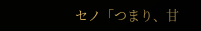セノ「つまり、甘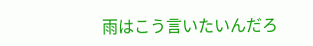雨はこう言いたいんだろ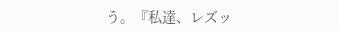う。『私達、レズッ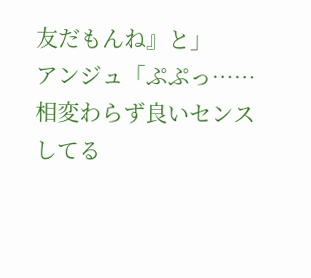友だもんね』と」
アンジュ「ぷぷっ……相変わらず良いセンスしてる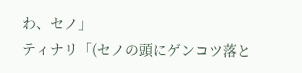わ、セノ」
ティナリ「(セノの頭にゲンコツ落と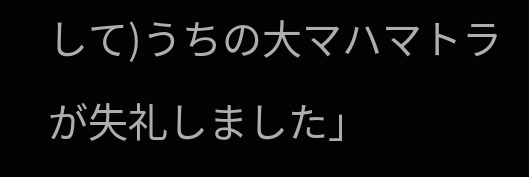して)うちの大マハマトラが失礼しました」